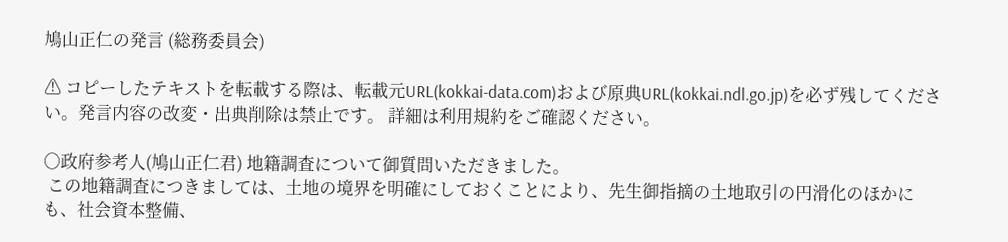鳩山正仁の発言 (総務委員会)

⚠ コピーしたテキストを転載する際は、転載元URL(kokkai-data.com)および原典URL(kokkai.ndl.go.jp)を必ず残してください。発言内容の改変・出典削除は禁止です。 詳細は利用規約をご確認ください。

○政府参考人(鳩山正仁君) 地籍調査について御質問いただきました。
 この地籍調査につきましては、土地の境界を明確にしておくことにより、先生御指摘の土地取引の円滑化のほかにも、社会資本整備、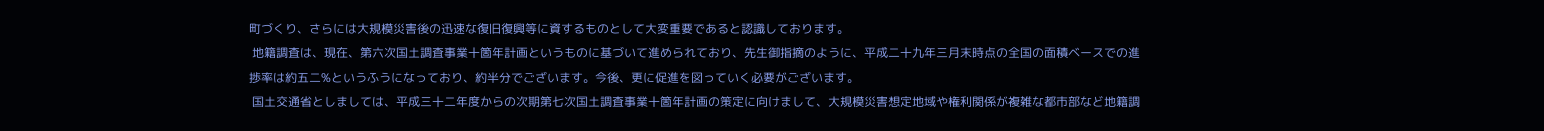町づくり、さらには大規模災害後の迅速な復旧復興等に資するものとして大変重要であると認識しております。
 地籍調査は、現在、第六次国土調査事業十箇年計画というものに基づいて進められており、先生御指摘のように、平成二十九年三月末時点の全国の面積ベースでの進捗率は約五二%というふうになっており、約半分でございます。今後、更に促進を図っていく必要がございます。
 国土交通省としましては、平成三十二年度からの次期第七次国土調査事業十箇年計画の策定に向けまして、大規模災害想定地域や権利関係が複雑な都市部など地籍調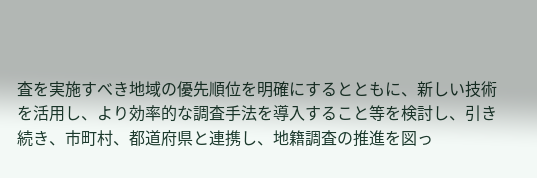査を実施すべき地域の優先順位を明確にするとともに、新しい技術を活用し、より効率的な調査手法を導入すること等を検討し、引き続き、市町村、都道府県と連携し、地籍調査の推進を図っ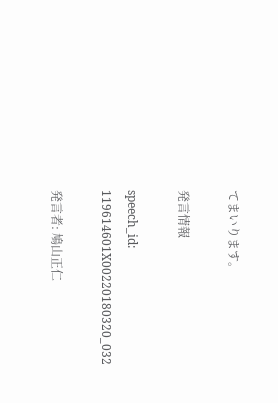てまいります。

発言情報

speech_id: 119614601X00220180320_032

発言者: 鳩山正仁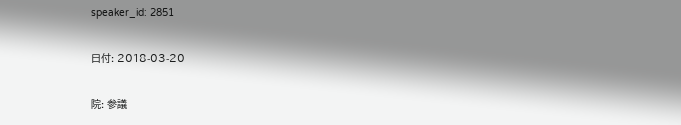speaker_id: 2851

日付: 2018-03-20

院: 参議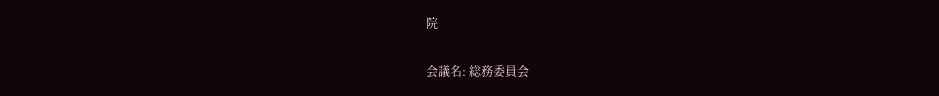院

会議名: 総務委員会